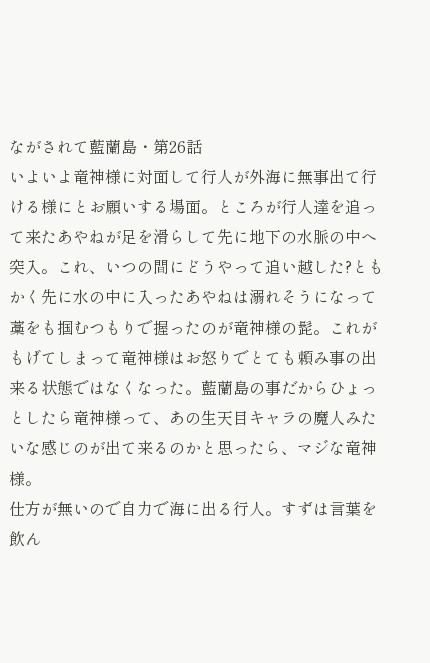ながされて藍蘭島・第26話
いよいよ竜神様に対面して行人が外海に無事出て行ける様にとお願いする場面。ところが行人達を追って来たあやねが足を滑らして先に地下の水脈の中へ突入。これ、いつの間にどうやって追い越した?ともかく先に水の中に入ったあやねは溺れそうになって藁をも掴むつもりで握ったのが竜神様の髭。これがもげてしまって竜神様はお怒りでとても頼み事の出来る状態ではなくなった。藍蘭島の事だからひょっとしたら竜神様って、あの生天目キャラの魔人みたいな感じのが出て来るのかと思ったら、マジな竜神様。
仕方が無いので自力で海に出る行人。すずは言葉を飲ん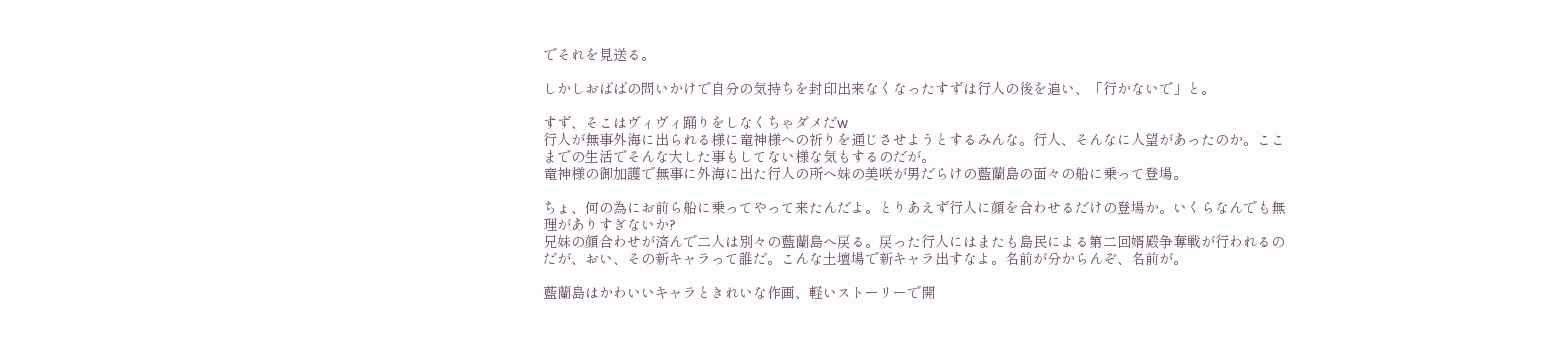でそれを見送る。

しかしおばばの問いかけで自分の気持ちを封印出来なくなったすずは行人の後を追い、「行かないで」と。

すず、そこはヴィヴィ踊りをしなくちゃダメだw
行人が無事外海に出られる様に竜神様への祈りを通じさせようとするみんな。行人、そんなに人望があったのか。ここまでの生活でそんな大した事もしてない様な気もするのだが。
竜神様の御加護で無事に外海に出た行人の所へ妹の美咲が男だらけの藍蘭島の面々の船に乗って登場。

ちょ、何の為にお前ら船に乗ってやって来たんだよ。とりあえず行人に顔を合わせるだけの登場か。いくらなんでも無理がありすぎないか?
兄妹の顔合わせが済んで二人は別々の藍蘭島へ戻る。戻った行人にはまたも島民による第二回婿殿争奪戦が行われるのだが、おい、その新キャラって誰だ。こんな土壇場で新キャラ出すなよ。名前が分からんぞ、名前が。

藍蘭島はかわいいキャラときれいな作画、軽いストーリーで開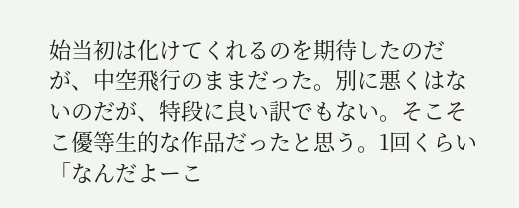始当初は化けてくれるのを期待したのだが、中空飛行のままだった。別に悪くはないのだが、特段に良い訳でもない。そこそこ優等生的な作品だったと思う。1回くらい「なんだよーこ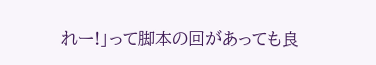れー!」って脚本の回があっても良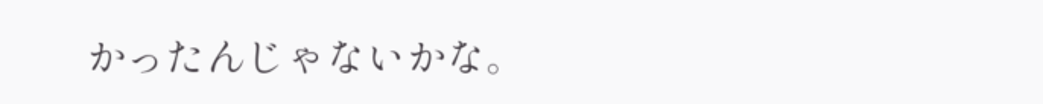かったんじゃないかな。